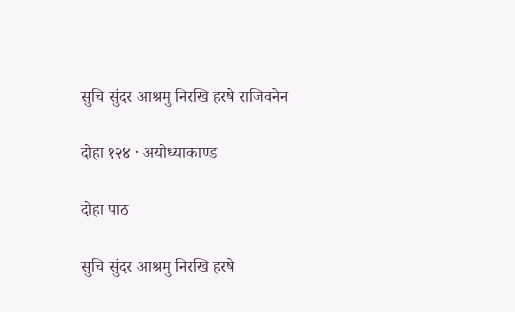सुचि सुंदर आश्रमु निरखि हरषे राजिवनेन

दोहा १२४ · अयोध्याकाण्ड

दोहा पाठ

सुचि सुंदर आश्रमु निरखि हरषे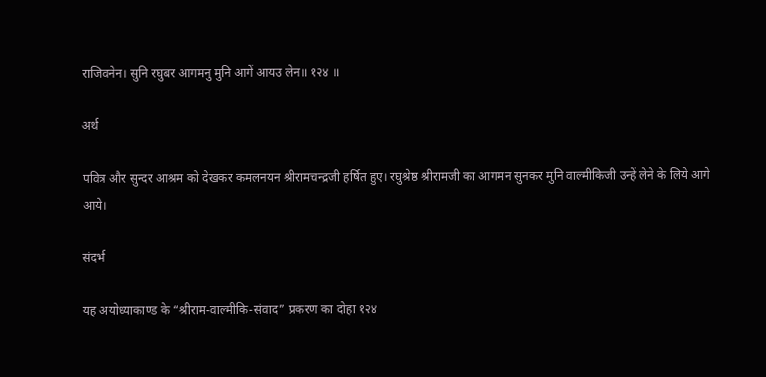राजिवनेन। सुनि रघुबर आगमनु मुनि आगें आयउ लेन॥ १२४ ॥

अर्थ

पवित्र और सुन्दर आश्रम को देखकर कमलनयन श्रीरामचन्द्रजी हर्षित हुए। रघुश्रेष्ठ श्रीरामजी का आगमन सुनकर मुनि वाल्मीकिजी उन्हें लेने के लिये आगे आये।

संदर्भ

यह अयोध्याकाण्ड के “श्रीराम-वाल्मीकि-संवाद” प्रकरण का दोहा १२४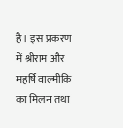है। इस प्रकरण में श्रीराम और महर्षि वाल्मीकि का मिलन तथा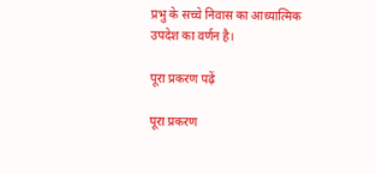प्रभु के सच्चे निवास का आध्यात्मिक उपदेश का वर्णन है।

पूरा प्रकरण पढ़ें

पूरा प्रकरण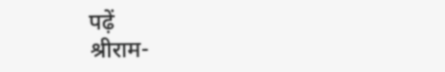पढ़ें
श्रीराम-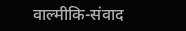वाल्मीकि-संवाद